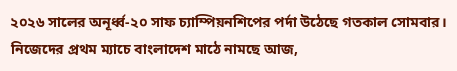২০২৬ সালের অনূর্ধ্ব-২০ সাফ চ্যাম্পিয়নশিপের পর্দা উঠেছে গতকাল সোমবার। নিজেদের প্রথম ম্যাচে বাংলাদেশ মাঠে নামছে আজ,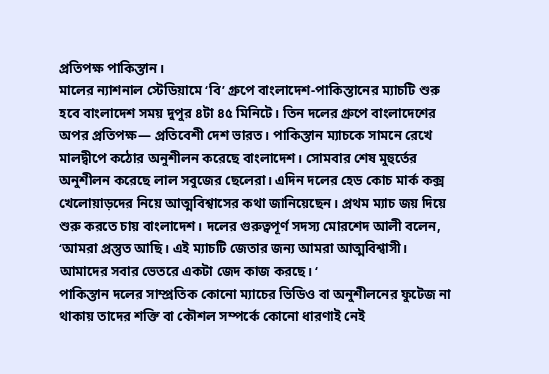প্রতিপক্ষ পাকিস্তান।
মালের ন্যাশনাল স্টেডিয়ামে ‘বি’ গ্রুপে বাংলাদেশ-পাকিস্তানের ম্যাচটি শুরু হবে বাংলাদেশ সময় দুপুর ৪টা ৪৫ মিনিটে। তিন দলের গ্রুপে বাংলাদেশের অপর প্রতিপক্ষ— প্রতিবেশী দেশ ভারত। পাকিস্তান ম্যাচকে সামনে রেখে মালদ্বীপে কঠোর অনুশীলন করেছে বাংলাদেশ। সোমবার শেষ মুহুর্তের অনুশীলন করেছে লাল সবুজের ছেলেরা। এদিন দলের হেড কোচ মার্ক কক্স খেলোয়াড়দের নিয়ে আত্মবিশ্বাসের কথা জানিয়েছেন। প্রথম ম্যাচ জয় দিয়ে শুরু করতে চায় বাংলাদেশ। দলের গুরুত্বপূর্ণ সদস্য মোরশেদ আলী বলেন, ‘আমরা প্রস্তুত আছি। এই ম্যাচটি জেতার জন্য আমরা আত্মবিশ্বাসী। আমাদের সবার ভেতরে একটা জেদ কাজ করছে। ‘
পাকিস্তান দলের সাম্প্রতিক কোনো ম্যাচের ভিডিও বা অনুশীলনের ফুটেজ না থাকায় তাদের শক্তি বা কৌশল সম্পর্কে কোনো ধারণাই নেই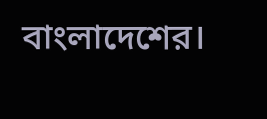বাংলাদেশের।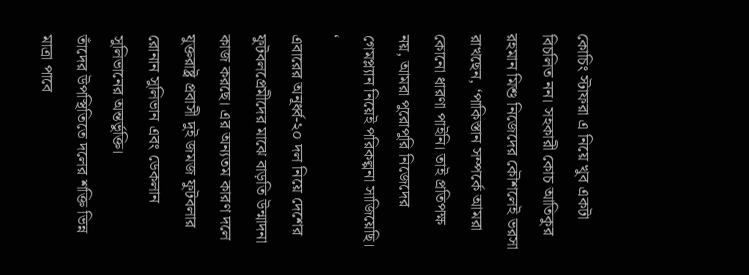কোচিং স্টাফরা এ নিয়ে খুব একটা বিচলিত নন। সহকারী কোচ আতিকুর রহমান মিশু নিজেদের কৌশলেই ভরসা রাখছেন, ‘পাকিস্তান সম্পর্কে আমরা কোনো ধারণা পাইনি। তাই প্রতিপক্ষ নয়, আমরা পুরোপুরি নিজেদের গেমপ্ল্যান নিয়েই পরিকল্পনা সাজিয়েছি। ‘
এবারের অনূর্ধ্ব-২০ দল নিয়ে দেশের ফুটবলপ্রেমীদের মাঝে বাড়তি উন্মাদনা কাজ করছে। এর অন্যতম কারণ দলে যুক্তরাষ্ট্র প্রবাসী দুই জমজ ফুটবলার রোনান সুলিভান এবং ডেকলান সুলিভানের অন্তর্ভুক্তি।
তাঁদের উপস্থিতিতে দলের শক্তি ভিন্ন মাত্রা পাবে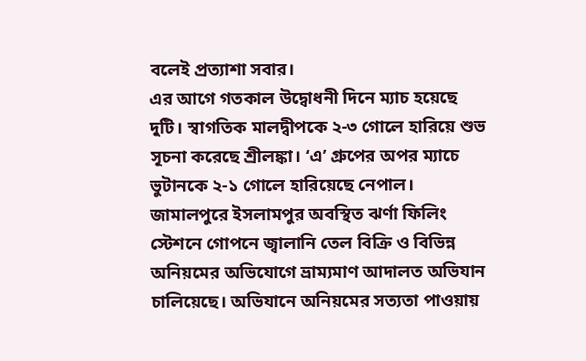বলেই প্রত্যাশা সবার।
এর আগে গতকাল উদ্বোধনী দিনে ম্যাচ হয়েছে দুটি। স্বাগতিক মালদ্বীপকে ২-৩ গোলে হারিয়ে শুভ সূচনা করেছে শ্রীলঙ্কা। ‘এ’ গ্রুপের অপর ম্যাচে ভুটানকে ২-১ গোলে হারিয়েছে নেপাল।
জামালপুরে ইসলামপুর অবস্থিত ঝর্ণা ফিলিং স্টেশনে গোপনে জ্বালানি তেল বিক্রি ও বিভিন্ন অনিয়মের অভিযোগে ভ্রাম্যমাণ আদালত অভিযান চালিয়েছে। অভিযানে অনিয়মের সত্যতা পাওয়ায়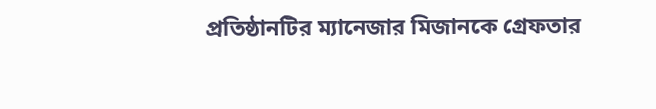প্রতিষ্ঠানটির ম্যানেজার মিজানকে গ্রেফতার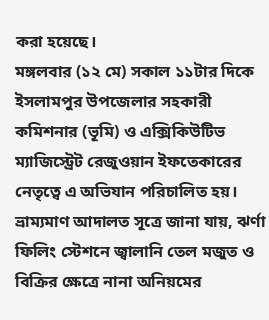করা হয়েছে।
মঙ্গলবার (১২ মে) সকাল ১১টার দিকে ইসলামপুর উপজেলার সহকারী কমিশনার (ভূমি) ও এক্সিকিউটিভ ম্যাজিস্ট্রেট রেজুওয়ান ইফতেকারের নেতৃত্বে এ অভিযান পরিচালিত হয়।
ভ্রাম্যমাণ আদালত সূত্রে জানা যায়, ঝর্ণা ফিলিং স্টেশনে জ্বালানি তেল মজুত ও বিক্রির ক্ষেত্রে নানা অনিয়মের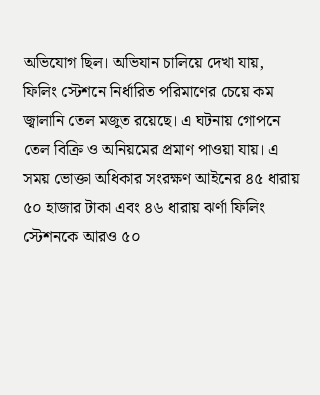অভিযোগ ছিল। অভিযান চালিয়ে দেখা যায়, ফিলিং স্টেশনে নির্ধারিত পরিমাণের চেয়ে কম জ্বালানি তেল মজুত রয়েছে। এ ঘটনায় গোপনে তেল বিক্রি ও অনিয়মের প্রমাণ পাওয়া যায়। এ সময় ভোক্তা অধিকার সংরক্ষণ আইনের ৪৫ ধারায় ৫০ হাজার টাকা এবং ৪৬ ধারায় ঝর্ণা ফিলিং স্টেশনকে আরও ৫০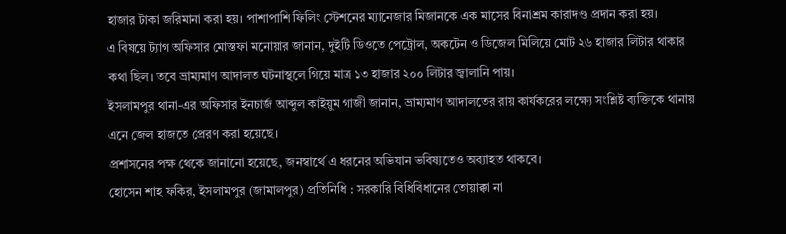হাজার টাকা জরিমানা করা হয়। পাশাপাশি ফিলিং স্টেশনের ম্যানেজার মিজানকে এক মাসের বিনাশ্রম কারাদণ্ড প্রদান করা হয়।
এ বিষয়ে ট্যাগ অফিসার মোস্তফা মনোয়ার জানান, দুইটি ডিওতে পেট্রোল, অকটেন ও ডিজেল মিলিয়ে মোট ২৬ হাজার লিটার থাকার কথা ছিল। তবে ভ্রাম্যমাণ আদালত ঘটনাস্থলে গিয়ে মাত্র ১৩ হাজার ২০০ লিটার জ্বালানি পায়।
ইসলামপুর থানা-এর অফিসার ইনচার্জ আব্দুল কাইয়ুম গাজী জানান, ভ্রাম্যমাণ আদালতের রায় কার্যকরের লক্ষ্যে সংশ্লিষ্ট ব্যক্তিকে থানায় এনে জেল হাজতে প্রেরণ করা হয়েছে।
প্রশাসনের পক্ষ থেকে জানানো হয়েছে, জনস্বার্থে এ ধরনের অভিযান ভবিষ্যতেও অব্যাহত থাকবে।
হোসেন শাহ ফকির, ইসলামপুর (জামালপুর) প্রতিনিধি : সরকারি বিধিবিধানের তোয়াক্কা না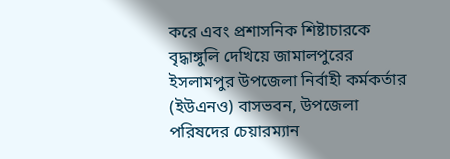করে এবং প্রশাসনিক শিষ্টাচারকে বৃদ্ধাঙ্গুলি দেখিয়ে জামালপুরের ইসলামপুর উপজেলা নির্বাহী কর্মকর্তার (ইউএনও) বাসভবন, উপজেলা পরিষদের চেয়ারম্যান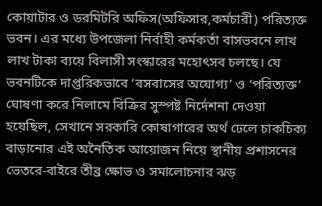কোয়াটার ও ডরমিটরি অফিস(অফিসার,কর্মচারী) পরিত্যক্ত ভবন। এর মধ্যে উপজেলা নির্বাহী কর্মকর্তা বাসভবনে লাখ লাখ টাকা ব্যয়ে বিলাসী সংস্কারের মহোৎসব চলছে। যে ভবনটিকে দাপ্তরিকভাবে ‘বসবাসের অযোগ্য’ ও ‘পরিত্যক্ত’ ঘোষণা করে নিলামে বিক্রির সুস্পষ্ট নির্দেশনা দেওয়া হয়েছিল, সেখানে সরকারি কোষাগারের অর্থ ঢেলে চাকচিক্য বাড়ানোর এই অনৈতিক আয়োজন নিয়ে স্থানীয় প্রশাসনের ভেতরে-বাইরে তীব্র ক্ষোভ ও সমালোচনার ঝড়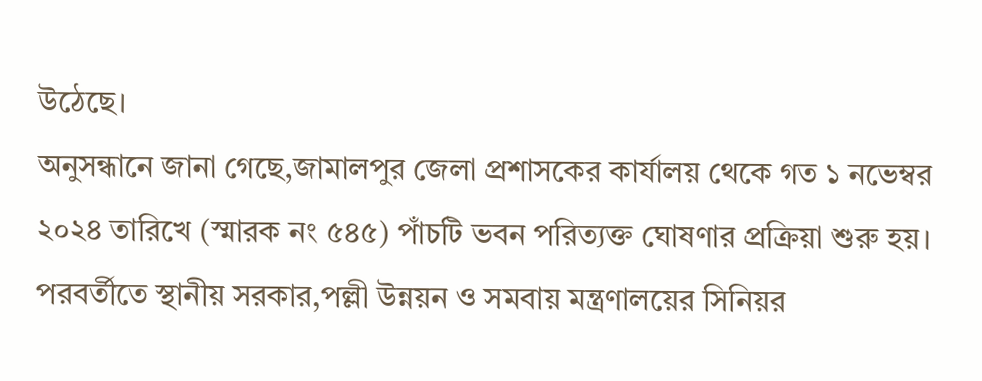উঠেছে।
অনুসন্ধানে জানা গেছে,জামালপুর জেলা প্রশাসকের কার্যালয় থেকে গত ১ নভেম্বর ২০২৪ তারিখে (স্মারক নং ৫৪৫) পাঁচটি ভবন পরিত্যক্ত ঘোষণার প্রক্রিয়া শুরু হয়। পরবর্তীতে স্থানীয় সরকার,পল্লী উন্নয়ন ও সমবায় মন্ত্রণালয়ের সিনিয়র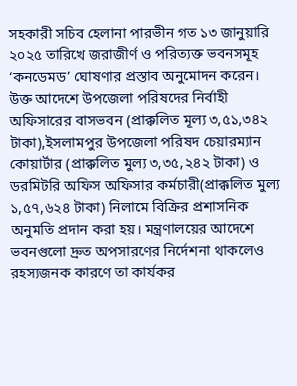সহকারী সচিব হেলানা পারভীন গত ১৩ জানুয়ারি ২০২৫ তারিখে জরাজীর্ণ ও পরিত্যক্ত ভবনসমূহ ‘কনডেমড’ ঘোষণার প্রস্তাব অনুমোদন করেন।
উক্ত আদেশে উপজেলা পরিষদের নির্বাহী অফিসারের বাসভবন (প্রাক্কলিত মূল্য ৩,৫১,৩৪২ টাকা),ইসলামপুর উপজেলা পরিষদ চেয়ারম্যান কোয়ার্টার (প্রাক্কলিত মুল্য ৩,৩৫,২৪২ টাকা) ও ডরমিটরি অফিস অফিসার কর্মচারী(প্রাক্কলিত মুল্য ১,৫৭,৬২৪ টাকা) নিলামে বিক্রির প্রশাসনিক অনুমতি প্রদান করা হয়। মন্ত্রণালয়ের আদেশে ভবনগুলো দ্রুত অপসারণের নির্দেশনা থাকলেও রহস্যজনক কারণে তা কার্যকর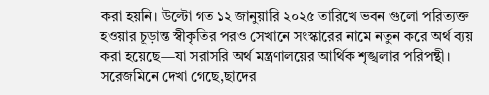করা হয়নি। উল্টো গত ১২ জানুয়ারি ২০২৫ তারিখে ভবন গুলো পরিত্যক্ত হওয়ার চূড়ান্ত স্বীকৃতির পরও সেখানে সংস্কারের নামে নতুন করে অর্থ ব্যয় করা হয়েছে—যা সরাসরি অর্থ মন্ত্রণালয়ের আর্থিক শৃঙ্খলার পরিপন্থী।
সরেজমিনে দেখা গেছে,ছাদের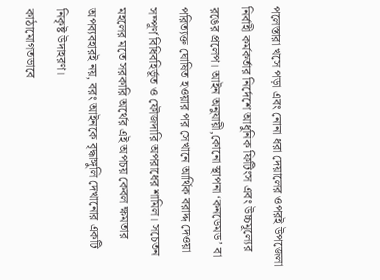পলেস্তারা খসে পড়া এবং নোনা ধরা দেয়ালের ওপরই উপজেলা নির্বাহী কর্মকর্তার নির্দেশে আধুনিক ফিটিংস এবং উচ্চমূল্যের রঙের প্রলেপ। আইন অনুযায়ী,কোনো স্থাপনা ‘কনডেমড’ বা পরিত্যক্ত ঘোষিত হওয়ার পর সেখানে আর্থিক বরাদ্দ দেওয়া সম্পূর্ণ বিধিবহির্ভূত ও ফৌজদারি অপরাধের শামিল। সচেতন মহলের মতে সরকারি অর্থের এই অপচয় কেবল ক্ষমতার অপব্যবহারই নয়, বরং আইনকে বৃদ্ধাঙ্গুলি দেখানোর একটি নিকৃষ্ট উদাহরণ।
কাঠামোগতভাবে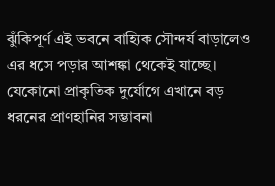ঝুঁকিপূর্ণ এই ভবনে বাহ্যিক সৌন্দর্য বাড়ালেও এর ধসে পড়ার আশঙ্কা থেকেই যাচ্ছে। যেকোনো প্রাকৃতিক দুর্যোগে এখানে বড় ধরনের প্রাণহানির সম্ভাবনা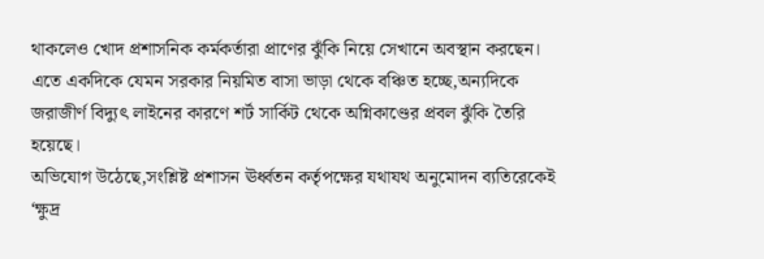থাকলেও খোদ প্রশাসনিক কর্মকর্তারা প্রাণের ঝুঁকি নিয়ে সেখানে অবস্থান করছেন।
এতে একদিকে যেমন সরকার নিয়মিত বাসা ভাড়া থেকে বঞ্চিত হচ্ছে,অন্যদিকে জরাজীর্ণ বিদ্যুৎ লাইনের কারণে শর্ট সার্কিট থেকে অগ্নিকাণ্ডের প্রবল ঝুঁকি তৈরি হয়েছে।
অভিযোগ উঠেছে,সংশ্লিষ্ট প্রশাসন ঊর্ধ্বতন কর্তৃপক্ষের যথাযথ অনুমোদন ব্যতিরেকেই ‘ক্ষুদ্র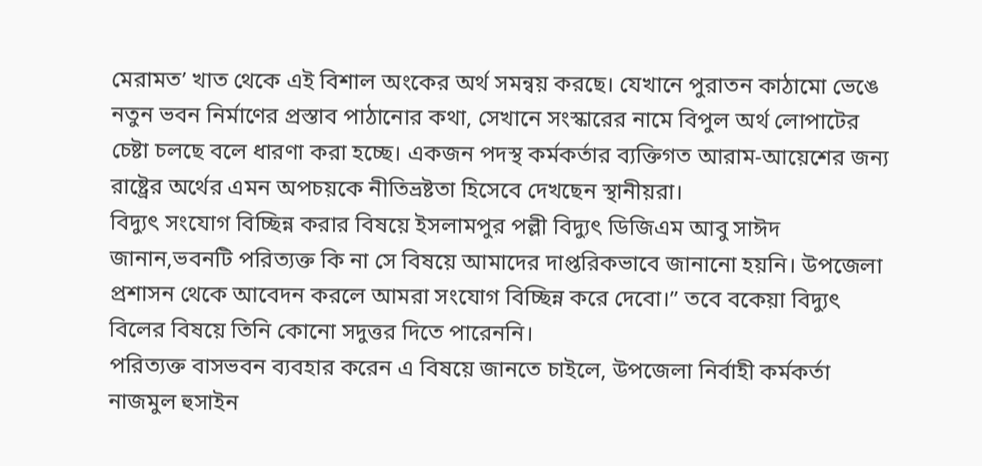মেরামত’ খাত থেকে এই বিশাল অংকের অর্থ সমন্বয় করছে। যেখানে পুরাতন কাঠামো ভেঙে নতুন ভবন নির্মাণের প্রস্তাব পাঠানোর কথা, সেখানে সংস্কারের নামে বিপুল অর্থ লোপাটের চেষ্টা চলছে বলে ধারণা করা হচ্ছে। একজন পদস্থ কর্মকর্তার ব্যক্তিগত আরাম-আয়েশের জন্য রাষ্ট্রের অর্থের এমন অপচয়কে নীতিভ্রষ্টতা হিসেবে দেখছেন স্থানীয়রা।
বিদ্যুৎ সংযোগ বিচ্ছিন্ন করার বিষয়ে ইসলামপুর পল্লী বিদ্যুৎ ডিজিএম আবু সাঈদ জানান,ভবনটি পরিত্যক্ত কি না সে বিষয়ে আমাদের দাপ্তরিকভাবে জানানো হয়নি। উপজেলা প্রশাসন থেকে আবেদন করলে আমরা সংযোগ বিচ্ছিন্ন করে দেবো।” তবে বকেয়া বিদ্যুৎ বিলের বিষয়ে তিনি কোনো সদুত্তর দিতে পারেননি।
পরিত্যক্ত বাসভবন ব্যবহার করেন এ বিষয়ে জানতে চাইলে, উপজেলা নির্বাহী কর্মকর্তা নাজমুল হুসাইন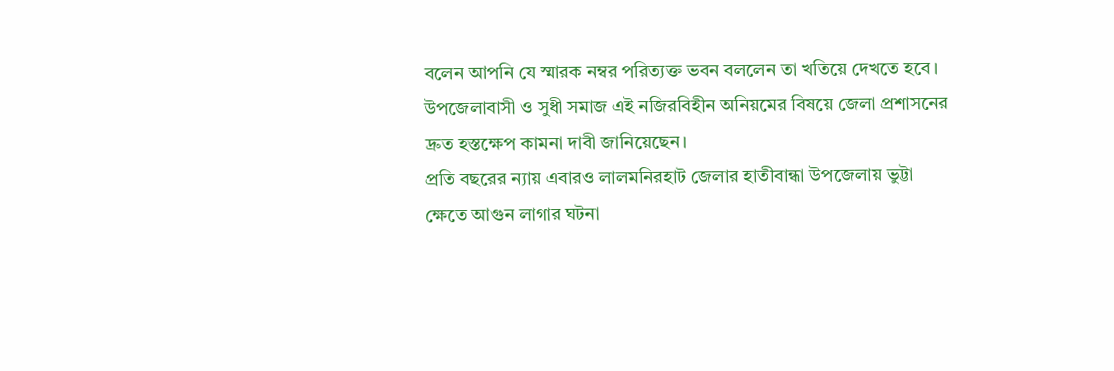বলেন আপনি যে স্মারক নম্বর পরিত্যক্ত ভবন বললেন তা খতিয়ে দেখতে হবে।
উপজেলাবাসী ও সুধী সমাজ এই নজিরবিহীন অনিয়মের বিষয়ে জেলা প্রশাসনের দ্রুত হস্তক্ষেপ কামনা দাবী জানিয়েছেন।
প্রতি বছরের ন্যায় এবারও লালমনিরহাট জেলার হাতীবান্ধা উপজেলায় ভুট্টা ক্ষেতে আগুন লাগার ঘটনা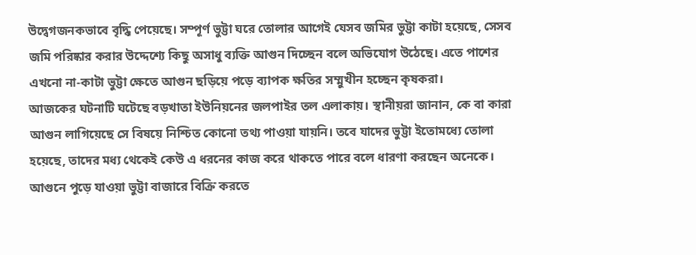উদ্বেগজনকভাবে বৃদ্ধি পেয়েছে। সম্পূর্ণ ভুট্টা ঘরে তোলার আগেই যেসব জমির ভুট্টা কাটা হয়েছে, সেসব জমি পরিষ্কার করার উদ্দেশ্যে কিছু অসাধু ব্যক্তি আগুন দিচ্ছেন বলে অভিযোগ উঠেছে। এতে পাশের এখনো না-কাটা ভুট্টা ক্ষেতে আগুন ছড়িয়ে পড়ে ব্যাপক ক্ষতির সম্মুখীন হচ্ছেন কৃষকরা।
আজকের ঘটনাটি ঘটেছে বড়খাতা ইউনিয়নের জলপাইর তল এলাকায়। স্থানীয়রা জানান, কে বা কারা আগুন লাগিয়েছে সে বিষয়ে নিশ্চিত কোনো তথ্য পাওয়া যায়নি। তবে যাদের ভুট্টা ইতোমধ্যে তোলা হয়েছে, তাদের মধ্য থেকেই কেউ এ ধরনের কাজ করে থাকতে পারে বলে ধারণা করছেন অনেকে।
আগুনে পুড়ে যাওয়া ভুট্টা বাজারে বিক্রি করতে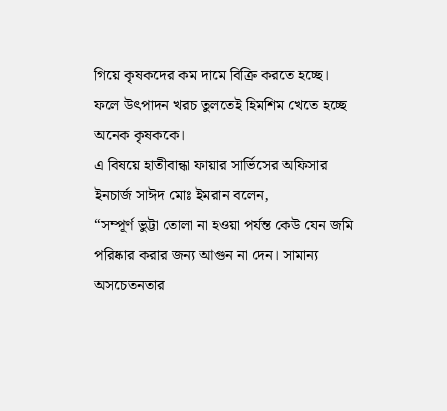গিয়ে কৃষকদের কম দামে বিক্রি করতে হচ্ছে। ফলে উৎপাদন খরচ তুলতেই হিমশিম খেতে হচ্ছে অনেক কৃষককে।
এ বিষয়ে হাতীবান্ধা ফায়ার সার্ভিসের অফিসার ইনচার্জ সাঈদ মোঃ ইমরান বলেন,
“সম্পূর্ণ ভুট্টা তোলা না হওয়া পর্যন্ত কেউ যেন জমি পরিষ্কার করার জন্য আগুন না দেন। সামান্য অসচেতনতার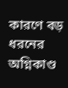কারণে বড় ধরনের অগ্নিকাণ্ড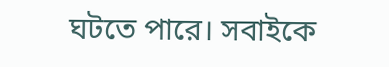ঘটতে পারে। সবাইকে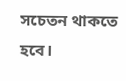সচেতন থাকতে হবে।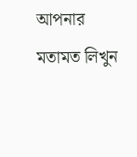আপনার মতামত লিখুন